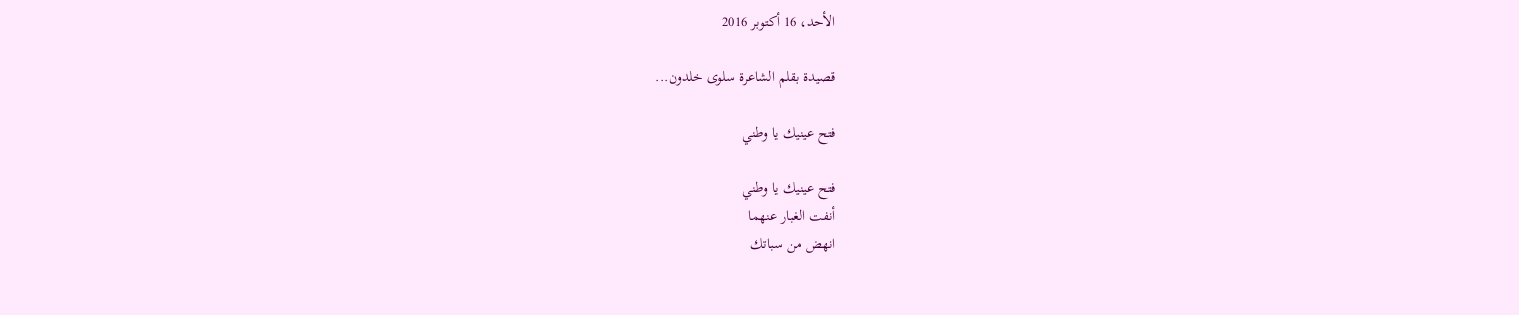الأحد، 16 أكتوبر 2016

قصيدة بقلم الشاعرة سلوى خلدون...

فتح عينيك يا وطني

فتح عينيك يا وطني
أنفت الغبار عنهما
انهض من سباتك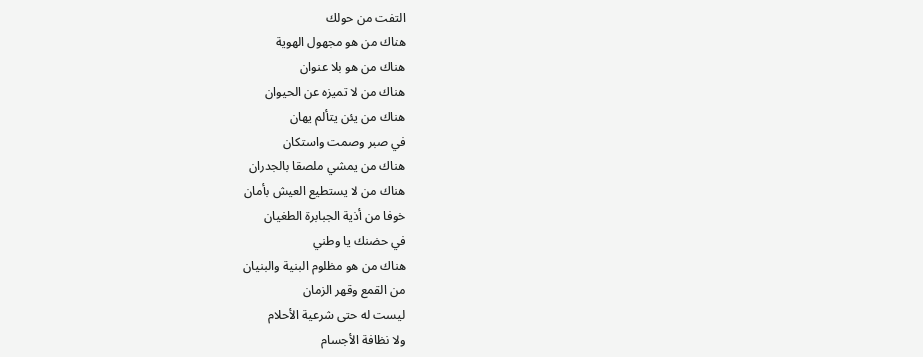التفت من حولك
هناك من هو مجهول الهوية
هناك من هو بلا عنوان
هناك من لا تميزه عن الحيوان
هناك من يئن يتألم يهان
في صبر وصمت واستكان
هناك من يمشي ملصقا بالجدران
هناك من لا يستطيع العيش بأمان
خوفا من أذية الجبابرة الطغيان
في حضنك يا وطني
هناك من هو مظلوم البنية والبنيان
من القمع وقهر الزمان
ليست له حتى شرعية الأحلام
ولا نظافة الأجسام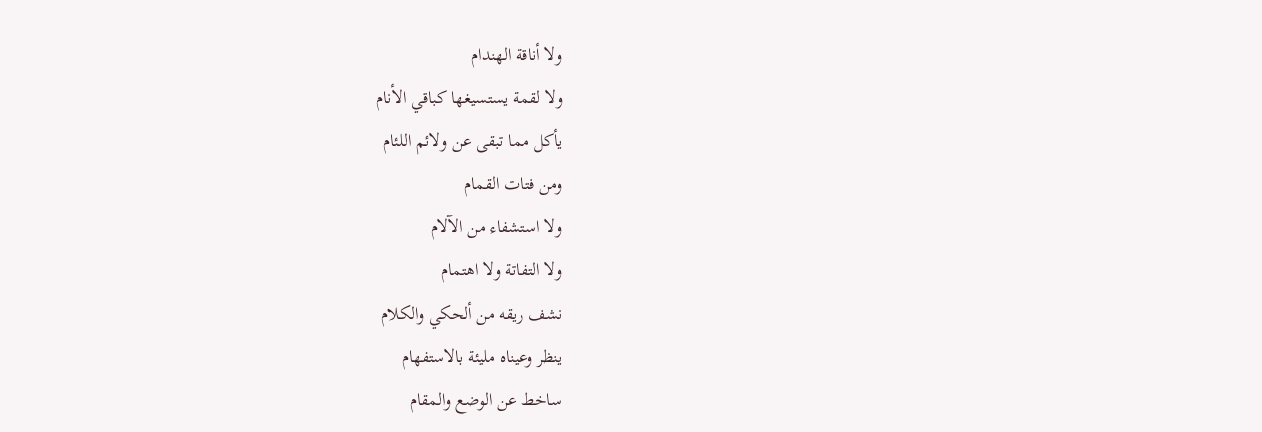ولا أناقة الهندام
ولا لقمة يستسيغها كباقي الأنام
يأكل مما تبقى عن ولائم اللئام
ومن فتات القمام
ولا استشفاء من الآلام
ولا التفاتة ولا اهتمام
نشف ريقه من ألحكي والكلام
ينظر وعيناه مليئة بالاستفهام
ساخط عن الوضع والمقام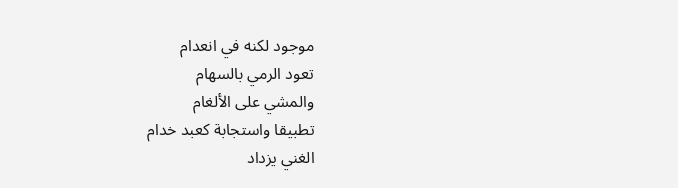موجود لكنه في انعدام
تعود الرمي بالسهام
والمشي على الألغام
تطبيقا واستجابة كعبد خدام
الغني يزداد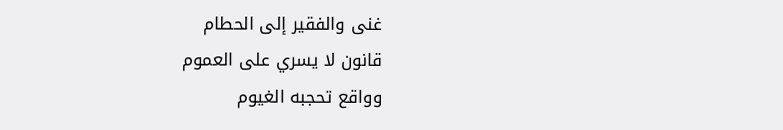غنى والفقير إلى الحطام
قانون لا يسري على العموم
وواقع تحجبه الغيوم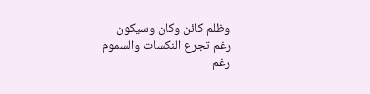وظلم كائن وكان وسيكون
رغم تجرع النكسات والسموم
رغم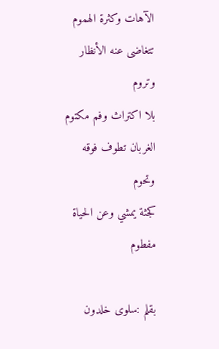الآهات وكثرة الهموم
تتغاضى عنه الأنظار وتروم
بلا اكتراث وفم مكتوم
الغربان تطوف فوقه وتحوم
كجثة يمشي وعن الحياة مفطوم

بقلم :سلوى خلدون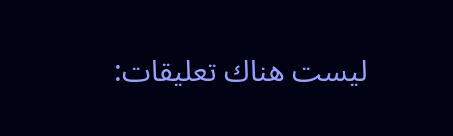ليست هناك تعليقات: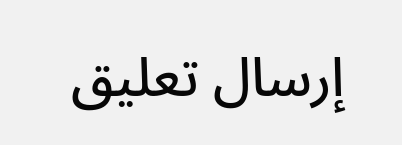إرسال تعليق